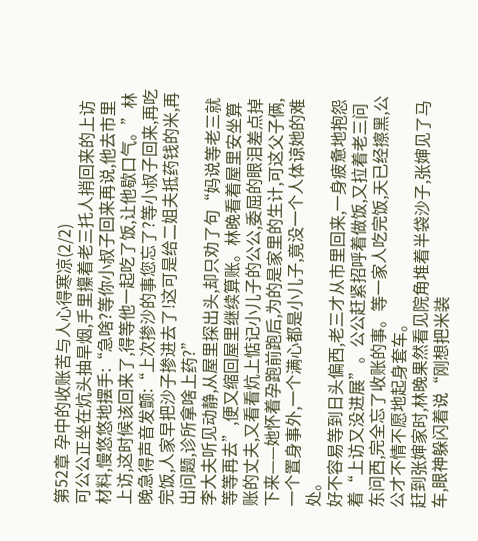第52章 孕中的收账苦与人心得寒凉(2/2)
可公公正坐在炕头抽旱烟,手里攥着老三托人捎回来的上访材料,慢悠悠地摆手:“急啥?等你小叔子回来再说,他去市里上访,这时候该回来了,得等他一起吃了饭,让他歇口气。”林晚急得声音发颤:“上次掺沙的事您忘了?等小叔子回来,再吃完饭,人家早把沙子掺进去了!这可是给二姐夫抵药钱的米,再出问题,诊所拿啥上药?”
李大夫听见动静,从屋里探出头,却只劝了句“妈说等老三就等等再去”,便又缩回屋里继续算账。林晚看着屋里安坐算账的丈夫,又看看炕上惦记小儿子的公公,委屈的眼泪差点掉下来——她怀着孕跑前跑后,为的是家里的生计,可这父子俩,一个置身事外,一个满心都是小儿子,竟没一个人体谅她的难处。
好不容易等到日头偏西,老三才从市里回来,一身疲惫地抱怨着“上访又没进展”。公公赶紧招呼着做饭,又拉着老三问东问西,完全忘了收账的事。等一家人吃完饭,天已经擦黑,公公才不情不愿地起身套车。
赶到张婶家时,林晚果然看见院角堆着半袋沙子,张婶见了马车,眼神躲闪着说“刚想把米装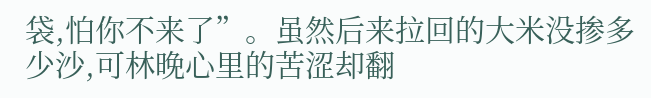袋,怕你不来了”。虽然后来拉回的大米没掺多少沙,可林晚心里的苦涩却翻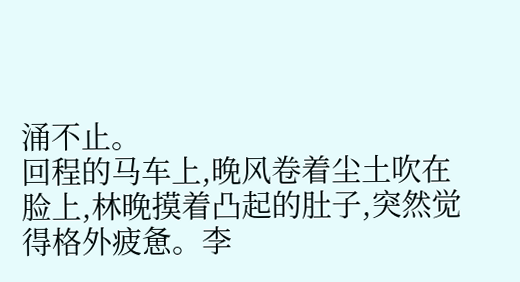涌不止。
回程的马车上,晚风卷着尘土吹在脸上,林晚摸着凸起的肚子,突然觉得格外疲惫。李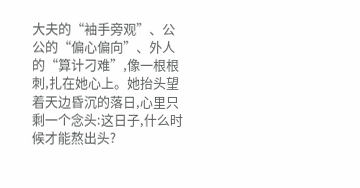大夫的“袖手旁观”、公公的“偏心偏向”、外人的“算计刁难”,像一根根刺,扎在她心上。她抬头望着天边昏沉的落日,心里只剩一个念头:这日子,什么时候才能熬出头?